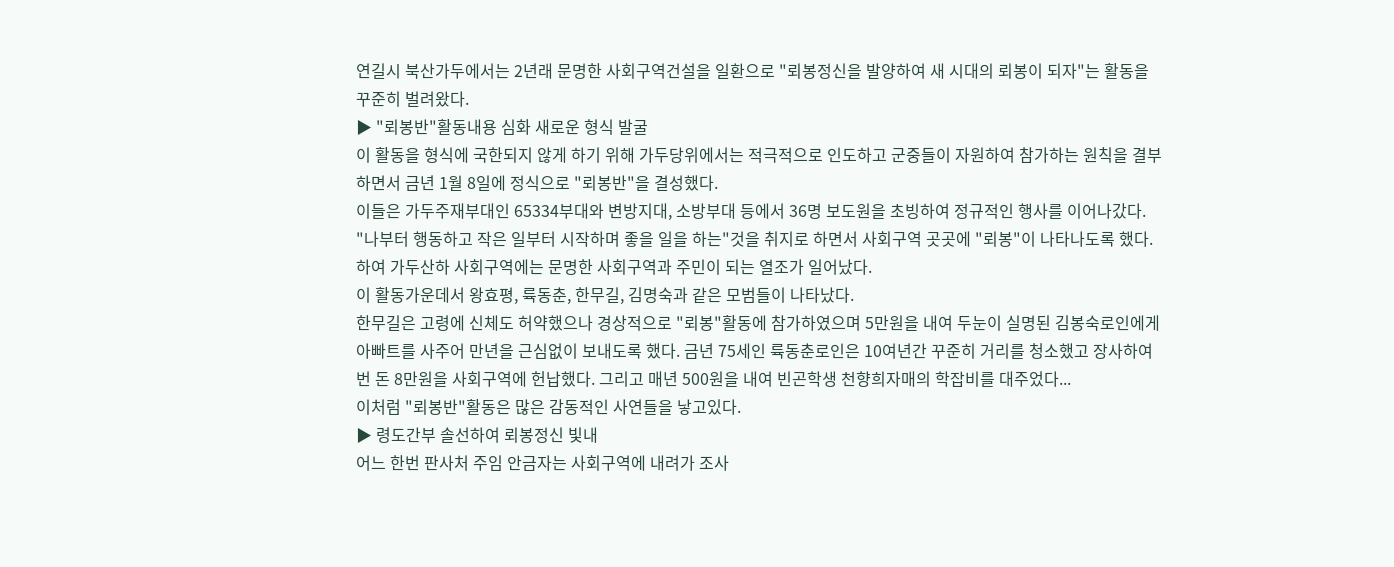연길시 북산가두에서는 2년래 문명한 사회구역건설을 일환으로 "뢰봉정신을 발양하여 새 시대의 뢰봉이 되자"는 활동을 꾸준히 벌려왔다.
▶ "뢰봉반"활동내용 심화 새로운 형식 발굴
이 활동을 형식에 국한되지 않게 하기 위해 가두당위에서는 적극적으로 인도하고 군중들이 자원하여 참가하는 원칙을 결부하면서 금년 1월 8일에 정식으로 "뢰봉반"을 결성했다.
이들은 가두주재부대인 65334부대와 변방지대, 소방부대 등에서 36명 보도원을 초빙하여 정규적인 행사를 이어나갔다.
"나부터 행동하고 작은 일부터 시작하며 좋을 일을 하는"것을 취지로 하면서 사회구역 곳곳에 "뢰봉"이 나타나도록 했다. 하여 가두산하 사회구역에는 문명한 사회구역과 주민이 되는 열조가 일어났다.
이 활동가운데서 왕효평, 륙동춘, 한무길, 김명숙과 같은 모범들이 나타났다.
한무길은 고령에 신체도 허약했으나 경상적으로 "뢰봉"활동에 참가하였으며 5만원을 내여 두눈이 실명된 김봉숙로인에게 아빠트를 사주어 만년을 근심없이 보내도록 했다. 금년 75세인 륙동춘로인은 10여년간 꾸준히 거리를 청소했고 장사하여 번 돈 8만원을 사회구역에 헌납했다. 그리고 매년 500원을 내여 빈곤학생 천향희자매의 학잡비를 대주었다...
이처럼 "뢰봉반"활동은 많은 감동적인 사연들을 낳고있다.
▶ 령도간부 솔선하여 뢰봉정신 빛내
어느 한번 판사처 주임 안금자는 사회구역에 내려가 조사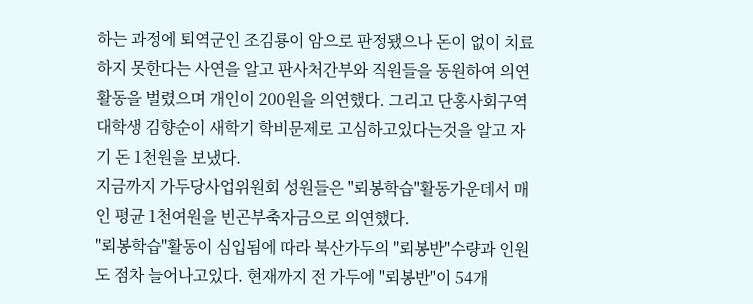하는 과정에 퇴역군인 조김룡이 암으로 판정됐으나 돈이 없이 치료하지 못한다는 사연을 알고 판사처간부와 직원들을 동원하여 의연활동을 벌렸으며 개인이 200원을 의연했다. 그리고 단홍사회구역 대학생 김향순이 새학기 학비문제로 고심하고있다는것을 알고 자기 돈 1천원을 보냈다.
지금까지 가두당사업위원회 성원들은 "뢰봉학습"활동가운데서 매인 평균 1천여원을 빈곤부축자금으로 의연했다.
"뢰봉학습"활동이 심입됨에 따라 북산가두의 "뢰봉반"수량과 인원도 점차 늘어나고있다. 현재까지 전 가두에 "뢰봉반"이 54개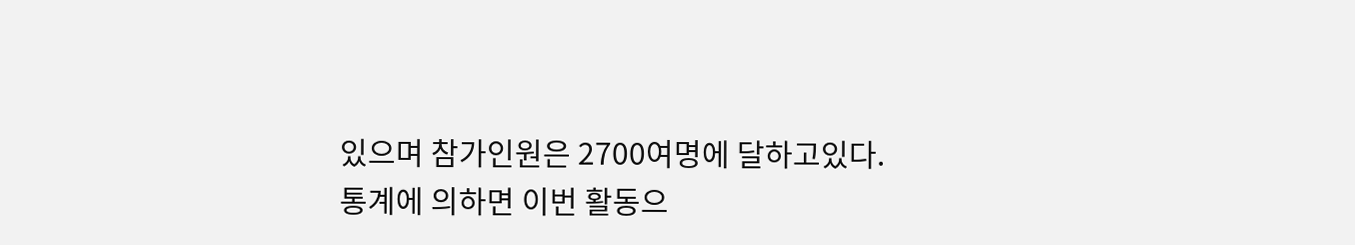있으며 참가인원은 2700여명에 달하고있다.
통계에 의하면 이번 활동으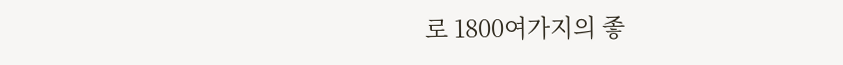로 1800여가지의 좋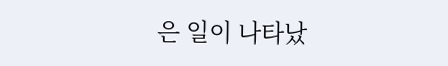은 일이 나타났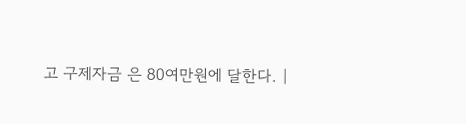고 구제자금 은 80여만원에 달한다. |